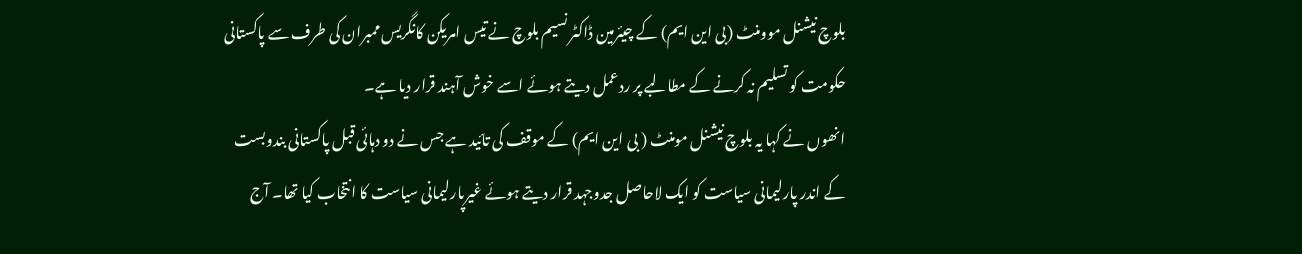بلوچ نیشنل موومنٹ (بی این ایم) کے چیئرمین ڈاکٹر نسیم بلوچ نے تیس امریکن کانگریس ممبران کی طرف سے پاکستانی حکومت کو تسلیم نہ کرنے کے مطالبے پر ردعمل دیتے ہوئے اسے خوش آہند قرار دیا ہے۔
انھوں نے کہا یہ بلوچ نیشنل مومنٹ ( بی این ایم) کے موقف کی تائید ہے جس نے دو دہائی قبل پاکستانی بندوبست کے اندر پارلیمانی سیاست کو ایک لاحاصل جدوجہد قرار دیتے ہوئے غیرپارلیمانی سیاست کا انتخاب کیا تھا۔ آج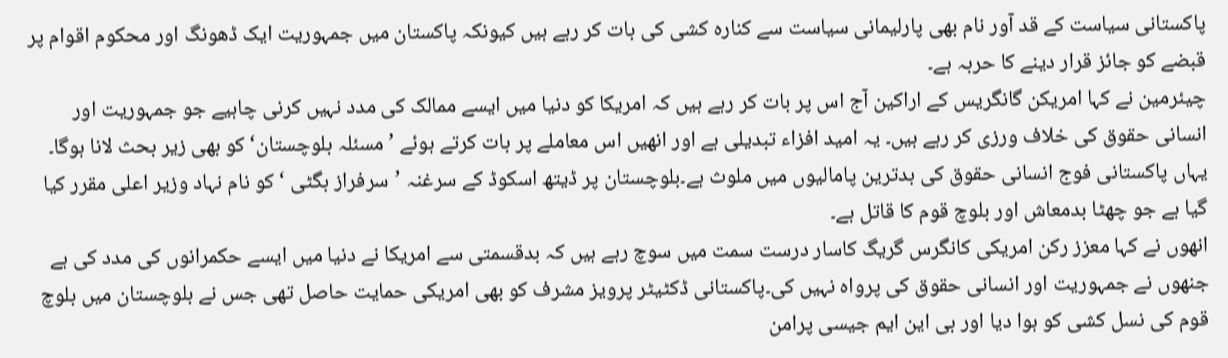پاکستانی سیاست کے قد آور نام بھی پارلیمانی سیاست سے کنارہ کشی کی بات کر رہے ہیں کیونکہ پاکستان میں جمہوریت ایک ڈھونگ اور محکوم اقوام پر قبضے کو جائز قرار دینے کا حربہ ہے۔
چیئرمین نے کہا امریکن گانگریس کے اراکین آج اس پر بات کر رہے ہیں کہ امریکا کو دنیا میں ایسے ممالک کی مدد نہیں کرنی چاہیے جو جمہوریت اور انسانی حقوق کی خلاف ورزی کر رہے ہیں۔ یہ امید افزاء تبدیلی ہے اور انھیں اس معاملے پر بات کرتے ہوئے ’ مسئلہ بلوچستان‘ کو بھی زیر بحث لانا ہوگا۔ یہاں پاکستانی فوج انسانی حقوق کی بدترین پامالیوں میں ملوث ہے۔بلوچستان پر ڈیتھ اسکوڈ کے سرغنہ ’سرفراز بگٹی ‘ کو نام نہاد وزیر اعلی مقرر کیا گیا ہے جو چھٹا بدمعاش اور بلوچ قوم کا قاتل ہے۔
انھوں نے کہا معزز رکن امریکی کانگرس گریگ کاسار درست سمت میں سوچ رہے ہیں کہ بدقسمتی سے امریکا نے دنیا میں ایسے حکمرانوں کی مدد کی ہے جنھوں نے جمہوریت اور انسانی حقوق کی پرواہ نہیں کی۔پاکستانی ڈکٹیٹر پرویز مشرف کو بھی امریکی حمایت حاصل تھی جس نے بلوچستان میں بلوچ قوم کی نسل کشی کو ہوا دیا اور بی این ایم جیسی پرامن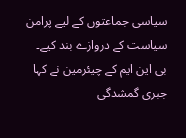سیاسی جماعتوں کے لیے پرامن سیاست کے دروازے بند کیے۔
بی این ایم کے چیئرمین نے کہا جبری گمشدگی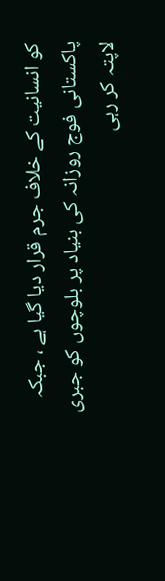کو انسانیت کے خلاف جرم قرار دیا گیا ہے ، جبکہ پاکستانی فوج روزانہ کی بنیاد پر بلوچوں کو جبری لاپتہ کر رہی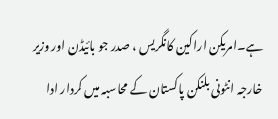ہے۔امریکن اراکین کانگریس ، صدر جو بائیڈن اور وزیر خارجہ انٹونی بلنکن پاکستان کے محاسبہ میں کردار ادا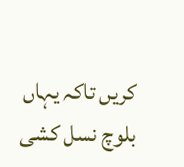کریں تاکہ یہاں بلوچ نسل کشی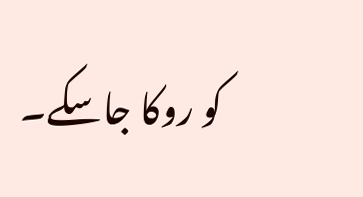کو روکا جاسکے۔